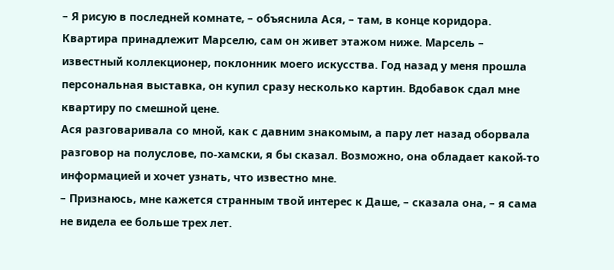– Я рисую в последней комнате, – объяснила Ася, – там, в конце коридора. Квартира принадлежит Марселю, сам он живет этажом ниже. Марсель – известный коллекционер, поклонник моего искусства. Год назад у меня прошла персональная выставка, он купил сразу несколько картин. Вдобавок сдал мне квартиру по смешной цене.
Ася разговаривала со мной, как с давним знакомым, а пару лет назад оборвала разговор на полуслове, по-хамски, я бы сказал. Возможно, она обладает какой-то информацией и хочет узнать, что известно мне.
– Признаюсь, мне кажется странным твой интерес к Даше, – сказала она, – я сама не видела ее больше трех лет.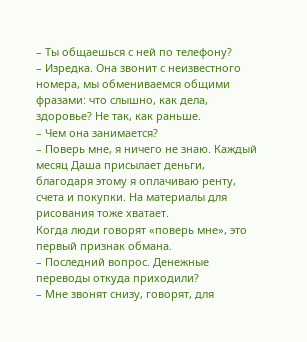– Ты общаешься с ней по телефону?
– Изредка. Она звонит с неизвестного номера, мы обмениваемся общими фразами: что слышно, как дела, здоровье? Не так, как раньше.
– Чем она занимается?
– Поверь мне, я ничего не знаю. Каждый месяц Даша присылает деньги, благодаря этому я оплачиваю ренту, счета и покупки. На материалы для рисования тоже хватает.
Когда люди говорят «поверь мне», это первый признак обмана.
– Последний вопрос. Денежные переводы откуда приходили?
– Мне звонят снизу, говорят, для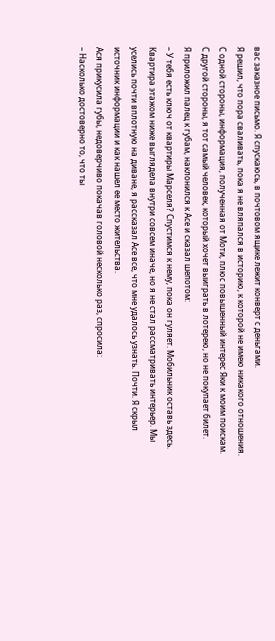вас заказное письмо. Я спускаюсь, в почтовом ящике лежит конверт с деньгами.
Я решил, что пора сваливать, пока я не вляпался в историю, к которой не имею никакого отношения. С одной стороны, информация, полученная от Моти, плюс повышенный интерес Яки к моим поискам. С другой стороны, я тот самый человек, который хочет выиграть в лотерею, но не покупает билет.
Я приложил палец к губам, наклонился к Асе и сказал шепотом:
– У тебя есть ключ от квартиры Марселя? Спустимся к нему, пока он гуляет. Мобильник оставь здесь.
Квартира этажом ниже выглядела внутри совсем иначе, но я не стал рассматривать интерьер. Мы уселись почти вплотную на диване, я рассказал Асе все, что мне удалось узнать. Почти. Я скрыл источник информации и как нашел ее место жительства.
Ася прикусила губы, недоверчиво покачав головой несколько раз, спросила:
– Насколько достоверно то, что ты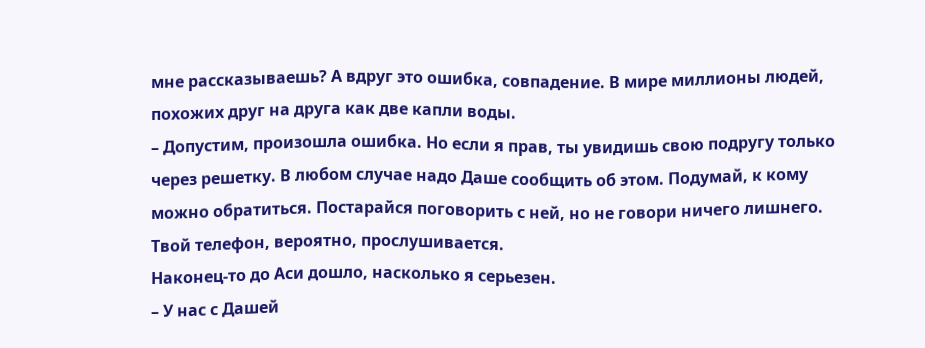мне рассказываешь? А вдруг это ошибка, совпадение. В мире миллионы людей, похожих друг на друга как две капли воды.
– Допустим, произошла ошибка. Но если я прав, ты увидишь свою подругу только через решетку. В любом случае надо Даше сообщить об этом. Подумай, к кому можно обратиться. Постарайся поговорить с ней, но не говори ничего лишнего. Твой телефон, вероятно, прослушивается.
Наконец-то до Аси дошло, насколько я серьезен.
– У нас с Дашей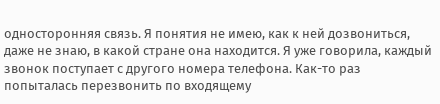односторонняя связь. Я понятия не имею, как к ней дозвониться, даже не знаю, в какой стране она находится. Я уже говорила, каждый звонок поступает с другого номера телефона. Как-то раз попыталась перезвонить по входящему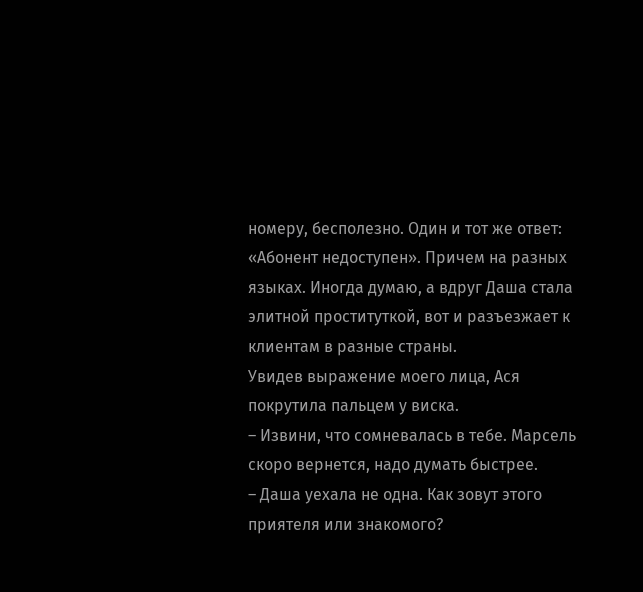номеру, бесполезно. Один и тот же ответ: «Абонент недоступен». Причем на разных языках. Иногда думаю, а вдруг Даша стала элитной проституткой, вот и разъезжает к клиентам в разные страны.
Увидев выражение моего лица, Ася покрутила пальцем у виска.
– Извини, что сомневалась в тебе. Марсель скоро вернется, надо думать быстрее.
– Даша уехала не одна. Как зовут этого приятеля или знакомого?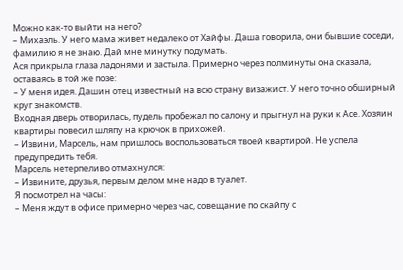Можно как-то выйти на него?
– Михаэль. У него мама живет недалеко от Хайфы. Даша говорила, они бывшие соседи, фамилию я не знаю. Дай мне минутку подумать.
Ася прикрыла глаза ладонями и застыла. Примерно через полминуты она сказала, оставаясь в той же позе:
– У меня идея. Дашин отец известный на всю страну визажист. У него точно обширный круг знакомств.
Входная дверь отворилась, пудель пробежал по салону и прыгнул на руки к Асе. Хозяин квартиры повесил шляпу на крючок в прихожей.
– Извини, Марсель, нам пришлось воспользоваться твоей квартирой. Не успела предупредить тебя.
Марсель нетерпеливо отмахнулся:
– Извините, друзья, первым делом мне надо в туалет.
Я посмотрел на часы:
– Меня ждут в офисе примерно через час, совещание по скайпу с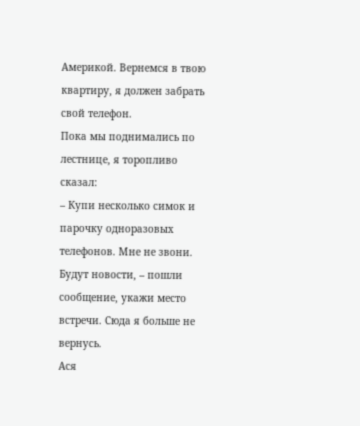Америкой. Вернемся в твою квартиру, я должен забрать свой телефон.
Пока мы поднимались по лестнице, я торопливо сказал:
– Купи несколько симок и парочку одноразовых телефонов. Мне не звони. Будут новости, – пошли сообщение, укажи место встречи. Сюда я больше не вернусь.
Ася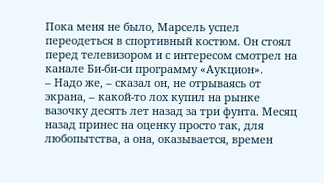Пока меня не было, Марсель успел переодеться в спортивный костюм. Он стоял перед телевизором и с интересом смотрел на канале Би-би-си программу «Аукцион».
– Надо же, – сказал он, не отрываясь от экрана, – какой-то лох купил на рынке вазочку десять лет назад за три фунта. Месяц назад принес на оценку просто так, для любопытства, а она, оказывается, времен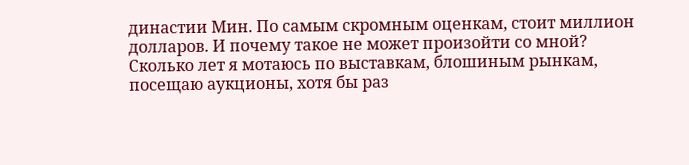династии Мин. По самым скромным оценкам, стоит миллион долларов. И почему такое не может произойти со мной? Сколько лет я мотаюсь по выставкам, блошиным рынкам, посещаю аукционы, хотя бы раз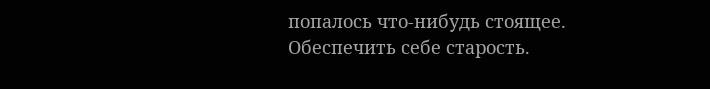попалось что-нибудь стоящее. Обеспечить себе старость.